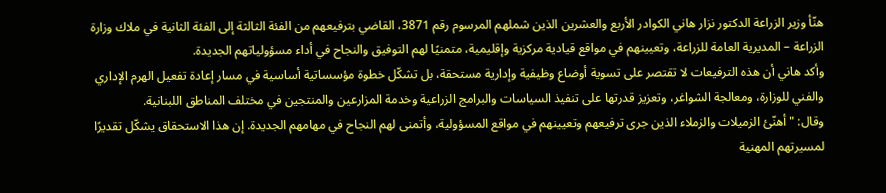هنّأ وزير الزراعة الدكتور نزار هاني الكوادر الأربع والعشرين الذين شملهم المرسوم رقم 3871، القاضي بترفيعهم من الفئة الثالثة إلى الفئة الثانية في ملاك وزارة الزراعة – المديرية العامة للزراعة، وتعيينهم في مواقع قيادية مركزية وإقليمية، متمنيًا لهم التوفيق والنجاح في أداء مسؤولياتهم الجديدة.
وأكد هاني أن هذه الترفيعات لا تقتصر على تسوية أوضاع وظيفية وإدارية مستحقة، بل تشكّل خطوة مؤسساتية أساسية في مسار إعادة تفعيل الهرم الإداري والفني للوزارة، ومعالجة الشواغر، وتعزيز قدرتها على تنفيذ السياسات والبرامج الزراعية وخدمة المزارعين والمنتجين في مختلف المناطق اللبنانية.
وقال: "أهنّئ الزميلات والزملاء الذين جرى ترفيعهم وتعيينهم في مواقع المسؤولية، وأتمنى لهم النجاح في مهامهم الجديدة. إن هذا الاستحقاق يشكّل تقديرًا لمسيرتهم المهنية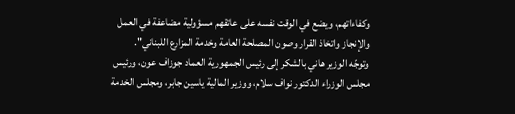وكفاءاتهم، ويضع في الوقت نفسه على عاتقهم مسؤولية مضاعفة في العمل والإنجاز واتخاذ القرار وصون المصلحة العامة وخدمة المزارع اللبناني".
وتوجّه الوزير هاني بالشكر إلى رئيس الجمهورية العماد جوزاف عون، ورئيس مجلس الوزراء الدكتور نواف سلام، ووزير المالية ياسين جابر، ومجلس الخدمة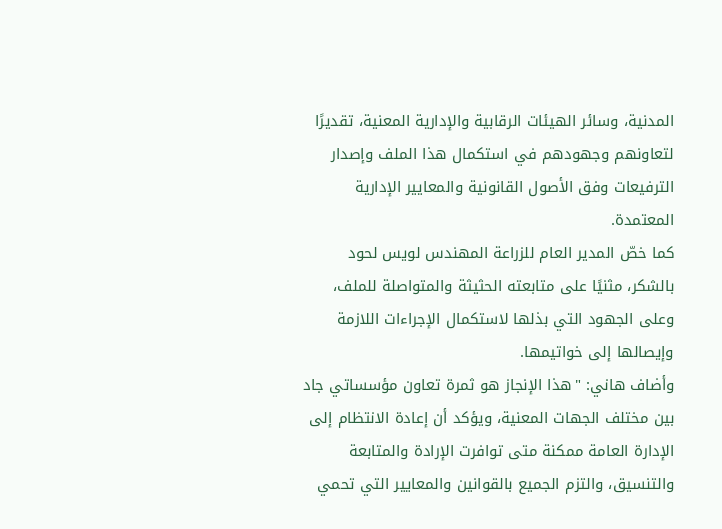المدنية، وسائر الهيئات الرقابية والإدارية المعنية، تقديرًا لتعاونهم وجهودهم في استكمال هذا الملف وإصدار الترفيعات وفق الأصول القانونية والمعايير الإدارية المعتمدة.
كما خصّ المدير العام للزراعة المهندس لويس لحود بالشكر، مثنيًا على متابعته الحثيثة والمتواصلة للملف، وعلى الجهود التي بذلها لاستكمال الإجراءات اللازمة وإيصالها إلى خواتيمها.
وأضاف هاني: "هذا الإنجاز هو ثمرة تعاون مؤسساتي جاد بين مختلف الجهات المعنية، ويؤكد أن إعادة الانتظام إلى الإدارة العامة ممكنة متى توافرت الإرادة والمتابعة والتنسيق، والتزم الجميع بالقوانين والمعايير التي تحمي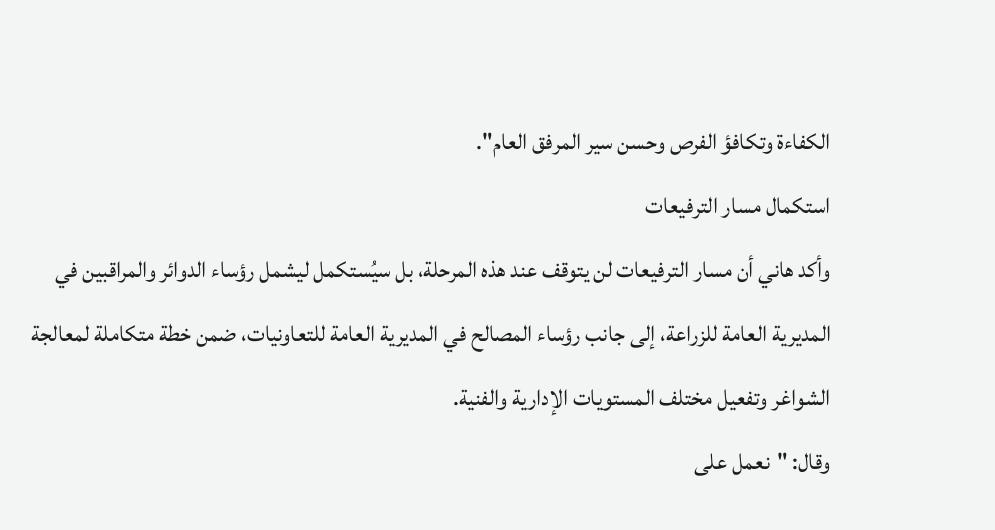الكفاءة وتكافؤ الفرص وحسن سير المرفق العام".
استكمال مسار الترفيعات
وأكد هاني أن مسار الترفيعات لن يتوقف عند هذه المرحلة، بل سيُستكمل ليشمل رؤساء الدوائر والمراقبين في المديرية العامة للزراعة، إلى جانب رؤساء المصالح في المديرية العامة للتعاونيات، ضمن خطة متكاملة لمعالجة الشواغر وتفعيل مختلف المستويات الإدارية والفنية.
وقال: "نعمل على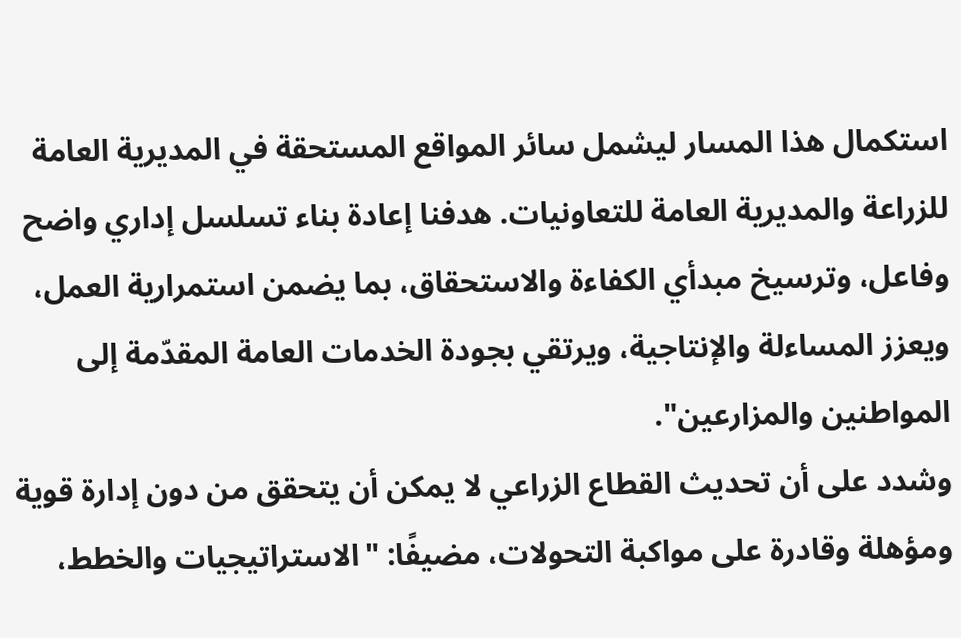استكمال هذا المسار ليشمل سائر المواقع المستحقة في المديرية العامة للزراعة والمديرية العامة للتعاونيات. هدفنا إعادة بناء تسلسل إداري واضح وفاعل، وترسيخ مبدأي الكفاءة والاستحقاق، بما يضمن استمرارية العمل، ويعزز المساءلة والإنتاجية، ويرتقي بجودة الخدمات العامة المقدّمة إلى المواطنين والمزارعين".
وشدد على أن تحديث القطاع الزراعي لا يمكن أن يتحقق من دون إدارة قوية ومؤهلة وقادرة على مواكبة التحولات، مضيفًا: "الاستراتيجيات والخطط،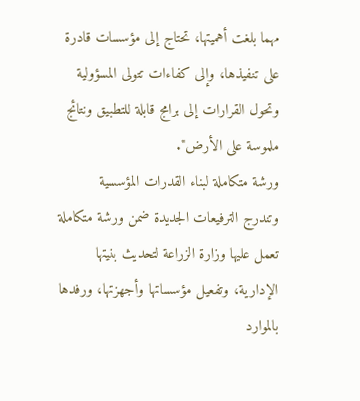مهما بلغت أهميتها، تحتاج إلى مؤسسات قادرة على تنفيذها، وإلى كفاءات تتولى المسؤولية وتحول القرارات إلى برامج قابلة للتطبيق ونتائج ملموسة على الأرض".
ورشة متكاملة لبناء القدرات المؤسسية
وتندرج الترفيعات الجديدة ضمن ورشة متكاملة تعمل عليها وزارة الزراعة لتحديث بنيتها الإدارية، وتفعيل مؤسساتها وأجهزتها، ورفدها بالموارد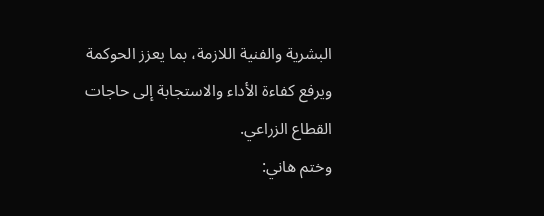البشرية والفنية اللازمة، بما يعزز الحوكمة ويرفع كفاءة الأداء والاستجابة إلى حاجات القطاع الزراعي.
وختم هاني: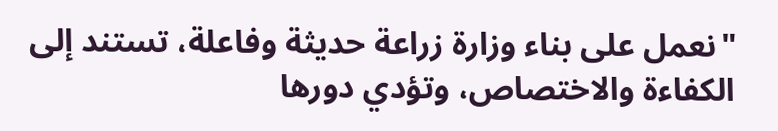"نعمل على بناء وزارة زراعة حديثة وفاعلة، تستند إلى الكفاءة والاختصاص، وتؤدي دورها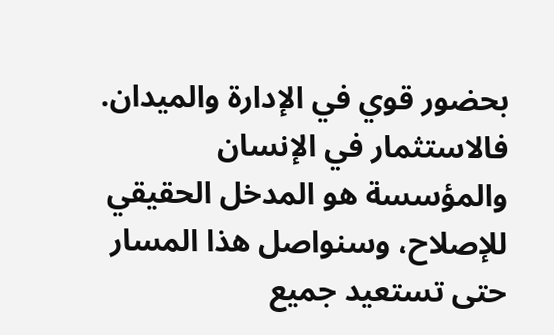بحضور قوي في الإدارة والميدان. فالاستثمار في الإنسان والمؤسسة هو المدخل الحقيقي للإصلاح، وسنواصل هذا المسار حتى تستعيد جميع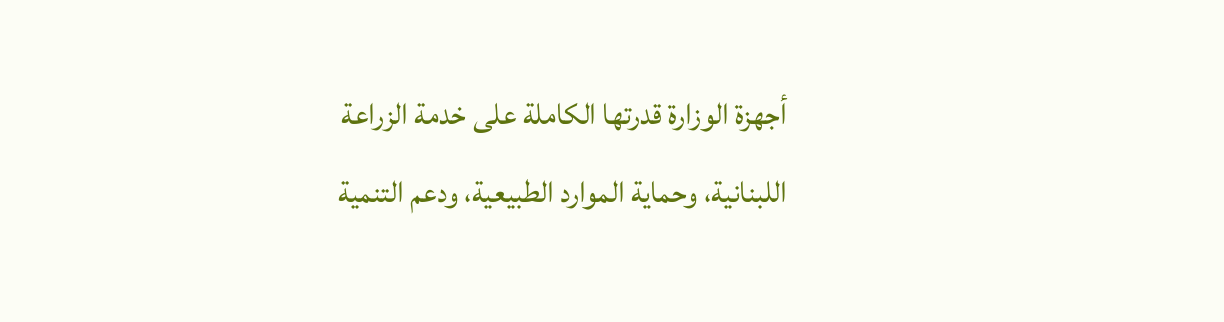أجهزة الوزارة قدرتها الكاملة على خدمة الزراعة اللبنانية، وحماية الموارد الطبيعية، ودعم التنمية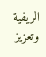الريفية وتعزيز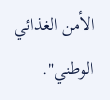الأمن الغذائي الوطني".